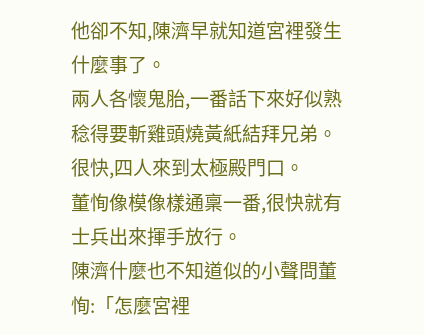他卻不知,陳濟早就知道宮裡發生什麼事了。
兩人各懷鬼胎,一番話下來好似熟稔得要斬雞頭燒黃紙結拜兄弟。
很快,四人來到太極殿門口。
董恂像模像樣通稟一番,很快就有士兵出來揮手放行。
陳濟什麼也不知道似的小聲問董恂:「怎麼宮裡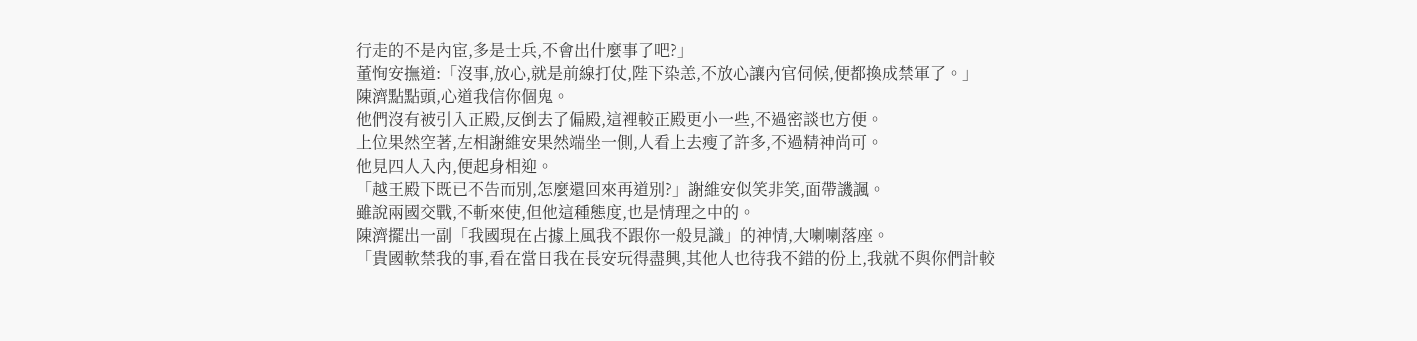行走的不是內宦,多是士兵,不會出什麼事了吧?」
董恂安撫道:「沒事,放心,就是前線打仗,陛下染恙,不放心讓內官伺候,便都換成禁軍了。」
陳濟點點頭,心道我信你個鬼。
他們沒有被引入正殿,反倒去了偏殿,這裡較正殿更小一些,不過密談也方便。
上位果然空著,左相謝維安果然端坐一側,人看上去瘦了許多,不過精神尚可。
他見四人入內,便起身相迎。
「越王殿下既已不告而別,怎麼還回來再道別?」謝維安似笑非笑,面帶譏諷。
雖說兩國交戰,不斬來使,但他這種態度,也是情理之中的。
陳濟擺出一副「我國現在占據上風我不跟你一般見識」的神情,大喇喇落座。
「貴國軟禁我的事,看在當日我在長安玩得盡興,其他人也待我不錯的份上,我就不與你們計較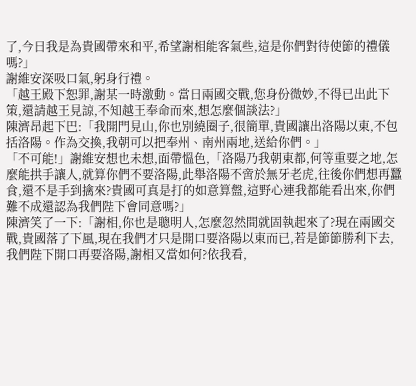了,今日我是為貴國帶來和平,希望謝相能客氣些,這是你們對待使節的禮儀嗎?」
謝維安深吸口氣,躬身行禮。
「越王殿下恕罪,謝某一時激動。當日兩國交戰,您身份微妙,不得已出此下策,還請越王見諒,不知越王奉命而來,想怎麼個談法?」
陳濟昂起下巴:「我開門見山,你也別繞圈子,很簡單,貴國讓出洛陽以東,不包括洛陽。作為交換,我朝可以把奉州、南州兩地,送給你們。」
「不可能!」謝維安想也未想,面帶慍色,「洛陽乃我朝東都,何等重要之地,怎麼能拱手讓人,就算你們不要洛陽,此舉洛陽不啻於無牙老虎,往後你們想再蠶食,還不是手到擒來?貴國可真是打的如意算盤,這野心連我都能看出來,你們難不成還認為我們陛下會同意嗎?」
陳濟笑了一下:「謝相,你也是聰明人,怎麼忽然間就固執起來了?現在兩國交戰,貴國落了下風,現在我們才只是開口要洛陽以東而已,若是節節勝利下去,我們陛下開口再要洛陽,謝相又當如何?依我看,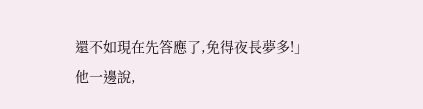還不如現在先答應了,免得夜長夢多!」
他一邊說,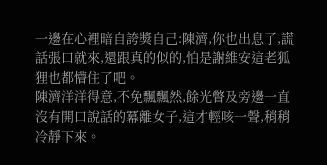一邊在心裡暗自誇獎自己:陳濟,你也出息了,謊話張口就來,還跟真的似的,怕是謝維安這老狐狸也都懵住了吧。
陳濟洋洋得意,不免飄飄然,餘光瞥及旁邊一直沒有開口說話的冪離女子,這才輕咳一聲,稍稍冷靜下來。